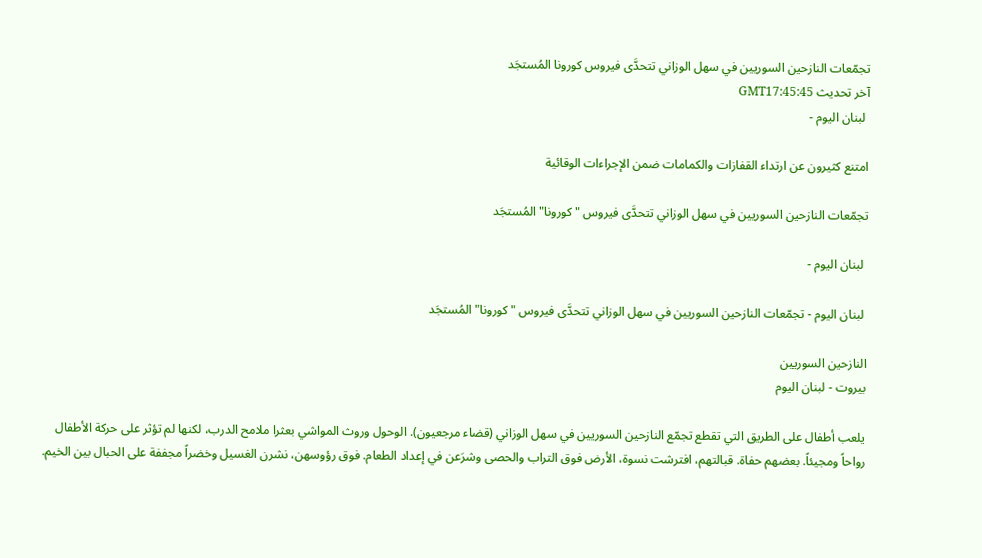تجمّعات النازحين السوريين في سهل الوزاني تتحدَّى فيروس كورونا المُستجَد
آخر تحديث GMT17:45:45
 لبنان اليوم -

امتنع كثيرون عن ارتداء القفازات والكمامات ضمن الإجراءات الوقائية

تجمّعات النازحين السوريين في سهل الوزاني تتحدَّى فيروس "كورونا" المُستجَد

 لبنان اليوم -

 لبنان اليوم - تجمّعات النازحين السوريين في سهل الوزاني تتحدَّى فيروس "كورونا" المُستجَد

النازحين السوريين
بيروت - لبنان اليوم

يلعب أطفال على الطريق التي تقطع تجمّع النازحين السوريين في سهل الوزاني (قضاء مرجعيون). الوحول وروث المواشي بعثرا ملامح الدرب، لكنها لم تؤثر على حركة الأطفال رواحاً ومجيئاً. بعضهم حفاة. قبالتهم، افترشت نسوة، الأرض فوق التراب والحصى وشرَعن في إعداد الطعام. فوق رؤوسهن، نشرن الغسيل وخضراً مجففة على الحبال بين الخيم.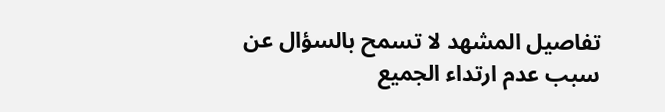تفاصيل المشهد لا تسمح بالسؤال عن سبب عدم ارتداء الجميع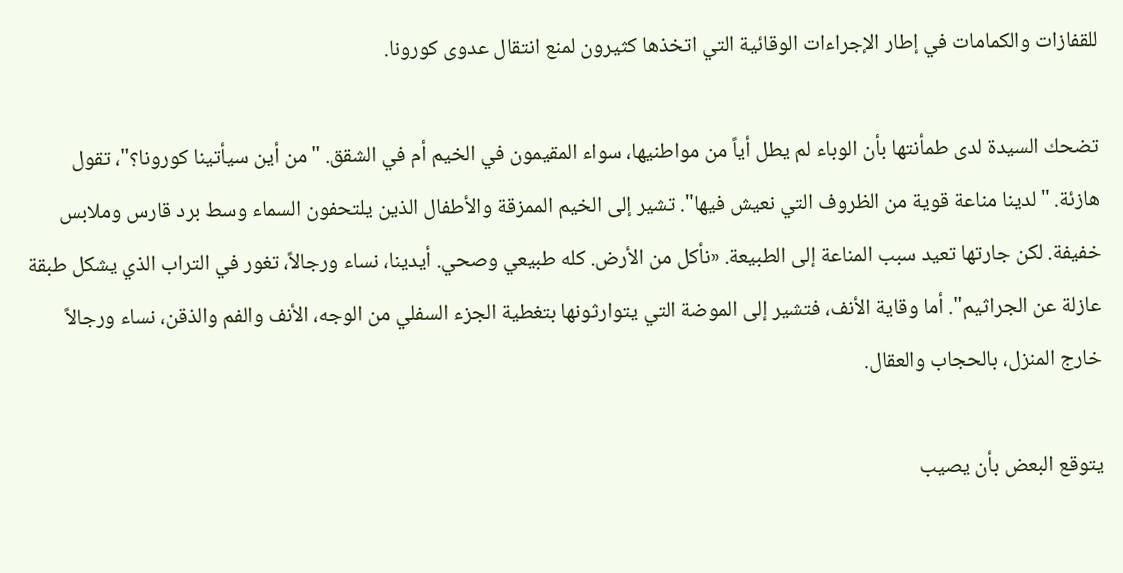للقفازات والكمامات في إطار الإجراءات الوقائية التي اتخذها كثيرون لمنع انتقال عدوى كورونا.

تضحك السيدة لدى طمأنتها بأن الوباء لم يطل أياً من مواطنيها، سواء المقيمون في الخيم أم في الشقق. "من أين سيأتينا كورونا؟"، تقول هازئة. "لدينا مناعة قوية من الظروف التي نعيش فيها". تشير إلى الخيم الممزقة والأطفال الذين يلتحفون السماء وسط برد قارس وملابس خفيفة. لكن جارتها تعيد سبب المناعة إلى الطبيعة. «نأكل من الأرض. كله طبيعي وصحي. أيدينا، نساء ورجالاً، تغور في التراب الذي يشكل طبقة عازلة عن الجراثيم". أما وقاية الأنف، فتشير إلى الموضة التي يتوارثونها بتغطية الجزء السفلي من الوجه، الأنف والفم والذقن، نساء ورجالاً خارج المنزل، بالحجاب والعقال.

يتوقع البعض بأن يصيب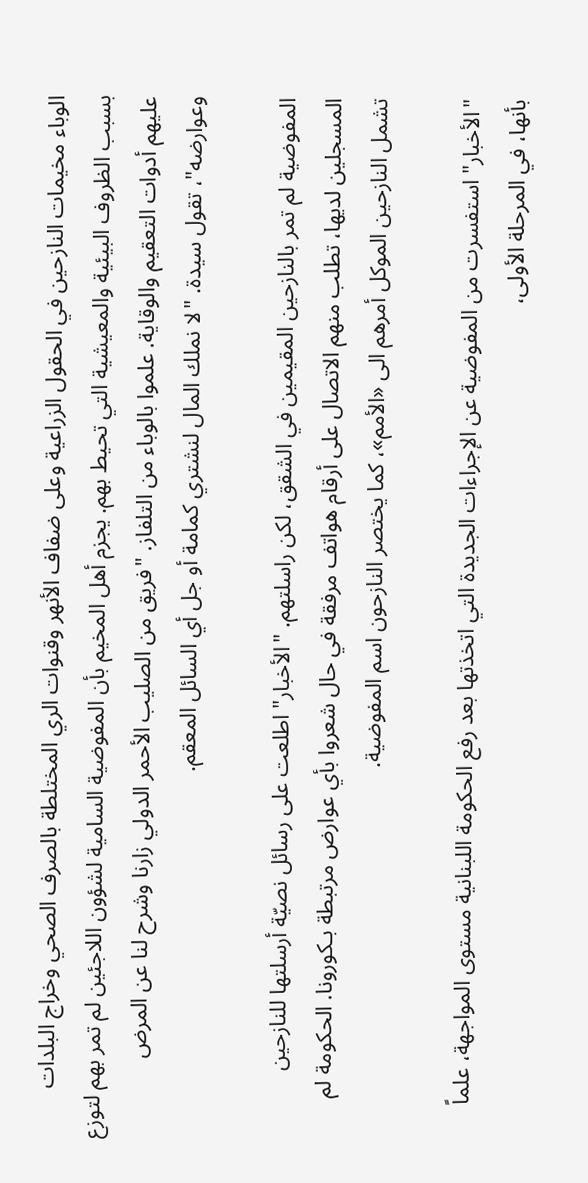الوباء مخيمات النازحين في الحقول الزراعية وعلى ضفاف الأنهر وقنوات الري المختلطة بالصرف الصحي وخراج البلدات بسبب الظروف البيئية والمعيشية التي تحيط بهم. يجزم أهل المخيم بأن المفوضية السامية لشؤون اللاجئين لم تمر بهم لتوزع عليهم أدوات التعقيم والوقاية. علموا بالوباء من التلفاز. "فريق من الصليب الأحمر الدولي زارنا وشرح لنا عن المرض وعوارضه"، تقول سيدة. "لا نملك المال لنشتري كمامة أو جل أي السائل المعقم.

المفوضية لم تمر بالنازحين المقيمين في الشقق، لكن راسلتهم. "الأخبار" اطلعت على رسائل نصيّة أرسلتها للنازحين المسجلين لديها، تطلب منهم الاتصال على أرقام هواتف مرفقة في حال شعروا بأي عوارض مرتبطة بـكورونا. الحكومة لم تشمل النازحين الموكل أمرهم الى «الأمم»، كما يختصر النازحون اسم المفوضية.

"الأخبار" استفسرت من المفوضية عن الإجراءات الجديدة التي اتخذتها بعد رفع الحكومة اللبنانية مستوى المواجهة، علماً بأنها، في المرحلة الأولى،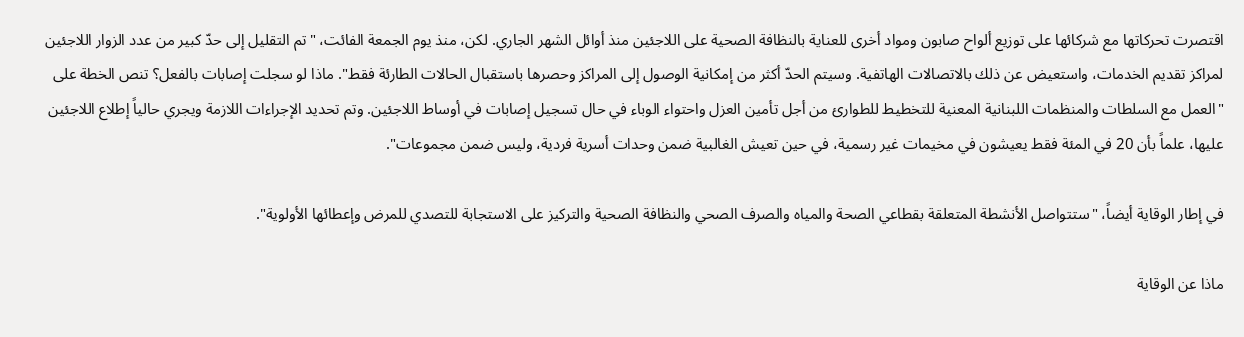اقتصرت تحركاتها مع شركائها على توزيع ألواح صابون ومواد أخرى للعناية بالنظافة الصحية على اللاجئين منذ أوائل الشهر الجاري. لكن، منذ يوم الجمعة الفائت، "تم التقليل إلى حدّ كبير من عدد الزوار اللاجئين لمراكز تقديم الخدمات، واستعيض عن ذلك بالاتصالات الهاتفية. وسيتم الحدّ أكثر من إمكانية الوصول إلى المراكز وحصرها باستقبال الحالات الطارئة فقط". ماذا لو سجلت إصابات بالفعل؟ تنص الخطة على "العمل مع السلطات والمنظمات اللبنانية المعنية للتخطيط للطوارئ من أجل تأمين العزل واحتواء الوباء في حال تسجيل إصابات في أوساط اللاجئين. وتم تحديد الإجراءات اللازمة ويجري حالياً إطلاع اللاجئين عليها، علماً بأن 20 في المئة فقط يعيشون في مخيمات غير رسمية، في حين تعيش الغالبية ضمن وحدات أسرية فردية، وليس ضمن مجموعات".

في إطار الوقاية أيضاً، "ستتواصل الأنشطة المتعلقة بقطاعي الصحة والمياه والصرف الصحي والنظافة الصحية والتركيز على الاستجابة للتصدي للمرض وإعطائها الأولوية".

ماذا عن الوقاية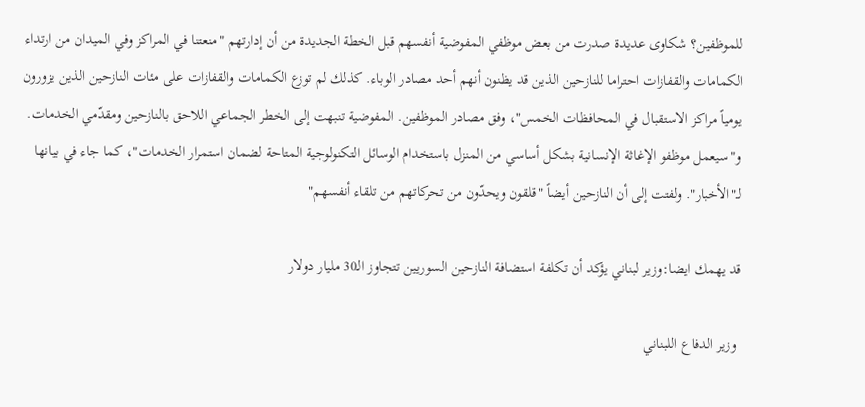للموظفين؟ شكاوى عديدة صدرت من بعض موظفي المفوضية أنفسهم قبل الخطة الجديدة من أن إدارتهم "منعتنا في المراكز وفي الميدان من ارتداء الكمامات والقفازات احتراما للنازحين الذين قد يظنون أنهم أحد مصادر الوباء. كذلك لم توزع الكمامات والقفازات على مئات النازحين الذين يزورون يومياً مراكز الاستقبال في المحافظات الخمس"، وفق مصادر الموظفين. المفوضية تنبهت إلى الخطر الجماعي اللاحق بالنازحين ومقدّمي الخدمات. و"سيعمل موظفو الإغاثة الإنسانية بشكل أساسي من المنزل باستخدام الوسائل التكنولوجية المتاحة لضمان استمرار الخدمات"، كما جاء في بيانها لـ"الأخبار". ولفتت إلى أن النازحين أيضاً "قلقون ويحدّون من تحركاتهم من تلقاء أنفسهم"

قد يهمك ايضا:وزير لبناني يؤكد أن تكلفة استضافة النازحين السوريين تتجاوز الـ30 مليار دولار

 وزير الدفاع اللبناني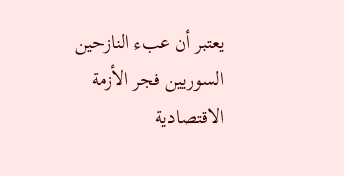يعتبر أن عبء النازحين السوريين فجر الأزمة الاقتصادية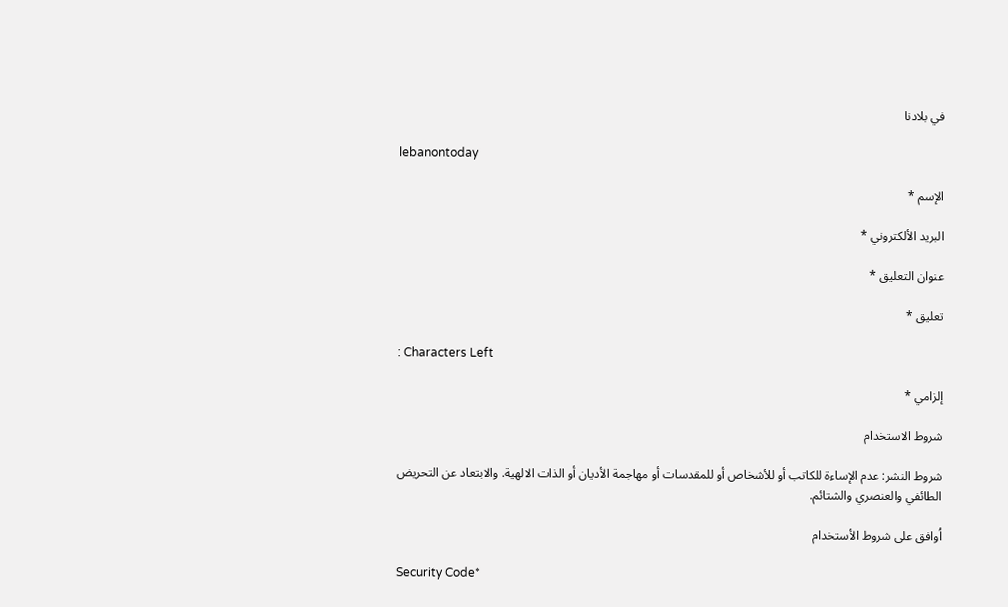في بلادنا

lebanontoday

الإسم *

البريد الألكتروني *

عنوان التعليق *

تعليق *

: Characters Left

إلزامي *

شروط الاستخدام

شروط النشر: عدم الإساءة للكاتب أو للأشخاص أو للمقدسات أو مهاجمة الأديان أو الذات الالهية. والابتعاد عن التحريض الطائفي والعنصري والشتائم.

اُوافق على شروط الأستخدام

Security Code*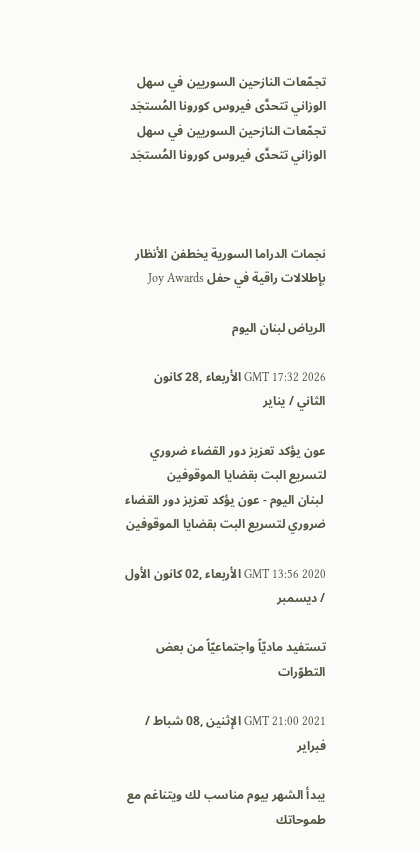تجمّعات النازحين السوريين في سهل الوزاني تتحدَّى فيروس كورونا المُستجَد تجمّعات النازحين السوريين في سهل الوزاني تتحدَّى فيروس كورونا المُستجَد



نجمات الدراما السورية يخطفن الأنظار بإطلالات راقية في حفل Joy Awards

الرياض لبنان اليوم

GMT 17:32 2026 الأربعاء ,28 كانون الثاني / يناير

عون يؤكد تعزيز دور القضاء ضروري لتسريع البت بقضايا الموقوفين
 لبنان اليوم - عون يؤكد تعزيز دور القضاء ضروري لتسريع البت بقضايا الموقوفين

GMT 13:56 2020 الأربعاء ,02 كانون الأول / ديسمبر

تستفيد ماديّاً واجتماعيّاً من بعض التطوّرات

GMT 21:00 2021 الإثنين ,08 شباط / فبراير

يبدأ الشهر بيوم مناسب لك ويتناغم مع طموحاتك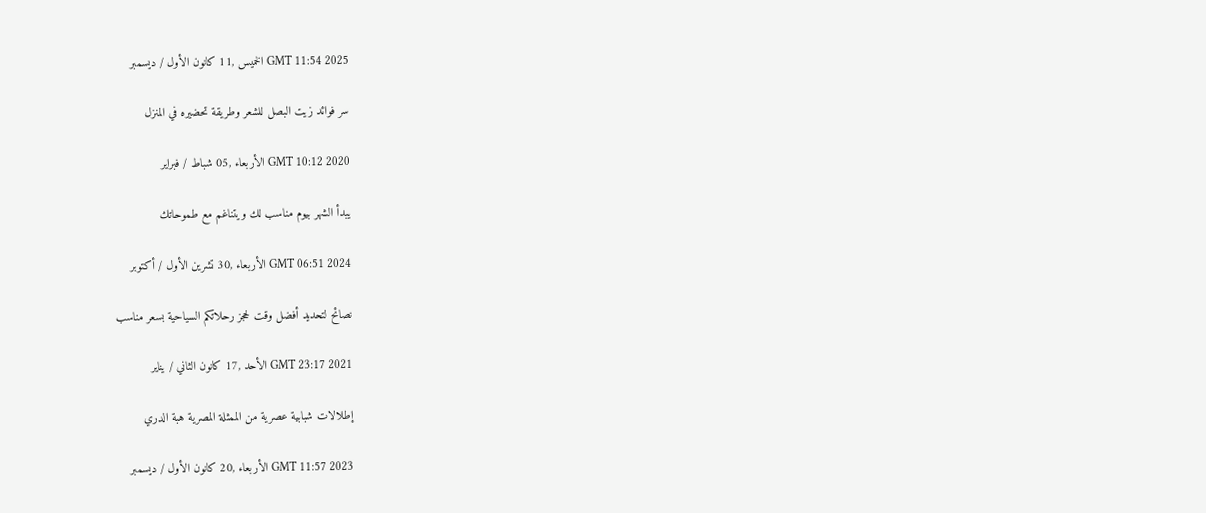GMT 11:54 2025 الخميس ,11 كانون الأول / ديسمبر

سر فوائد زيت البصل للشعر وطريقة تحضيره في المنزل

GMT 10:12 2020 الأربعاء ,05 شباط / فبراير

يبدأ الشهر بيوم مناسب لك ويتناغم مع طموحاتك

GMT 06:51 2024 الأربعاء ,30 تشرين الأول / أكتوبر

نصائح لتحديد أفضل وقت لحجز رحلاتكم السياحية بسعر مناسب

GMT 23:17 2021 الأحد ,17 كانون الثاني / يناير

إطلالات شبابية عصرية من الممثلة المصرية هبة الدري

GMT 11:57 2023 الأربعاء ,20 كانون الأول / ديسمبر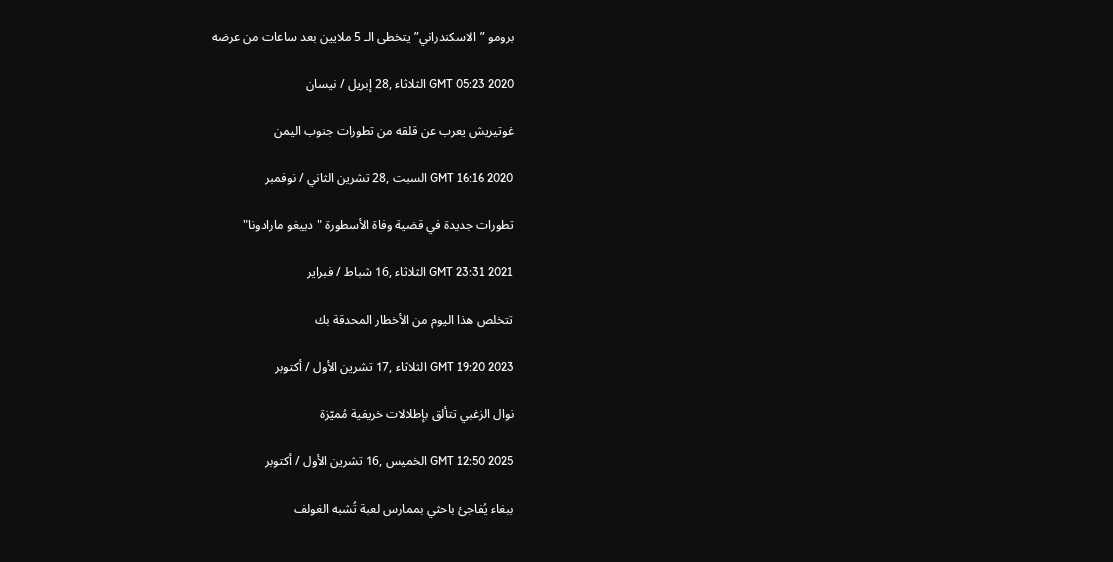برومو ”الاسكندراني” يتخطى الـ 5 ملايين بعد ساعات من عرضه

GMT 05:23 2020 الثلاثاء ,28 إبريل / نيسان

غوتيريش يعرب عن قلقه من تطورات جنوب اليمن

GMT 16:16 2020 السبت ,28 تشرين الثاني / نوفمبر

تطورات جديدة في قضية وفاة الأسطورة "دييغو مارادونا"

GMT 23:31 2021 الثلاثاء ,16 شباط / فبراير

تتخلص هذا اليوم من الأخطار المحدقة بك

GMT 19:20 2023 الثلاثاء ,17 تشرين الأول / أكتوبر

نوال الزغبي تتألق بإطلالات خريفية مُميّزة

GMT 12:50 2025 الخميس ,16 تشرين الأول / أكتوبر

ببغاء يُفاجئ باحثي بممارس لعبة تُشبه الغولف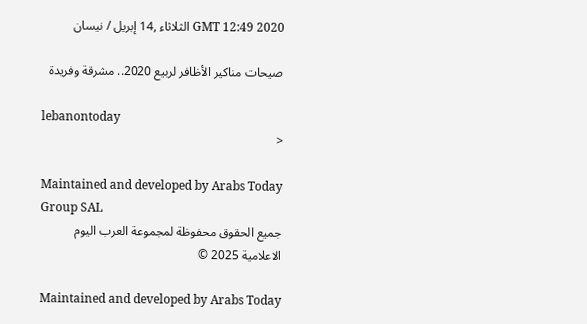GMT 12:49 2020 الثلاثاء ,14 إبريل / نيسان

صيحات مناكير الأظافر لربيع 2020.. مشرقة وفريدة

lebanontoday
<

Maintained and developed by Arabs Today Group SAL
جميع الحقوق محفوظة لمجموعة العرب اليوم الاعلامية 2025 ©

Maintained and developed by Arabs Today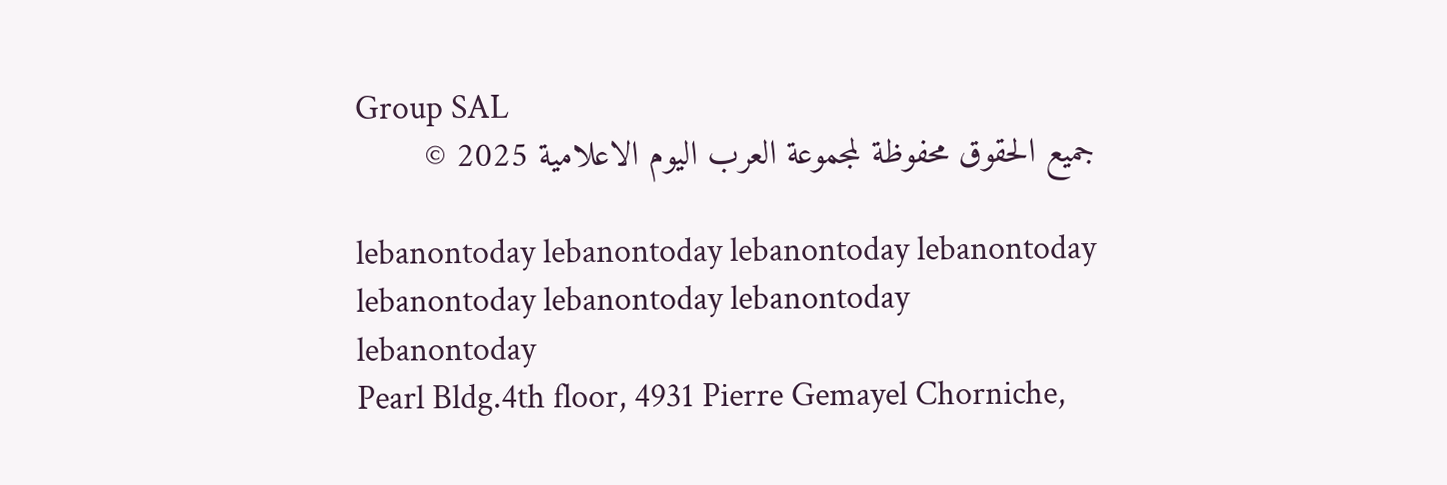Group SAL
جميع الحقوق محفوظة لمجموعة العرب اليوم الاعلامية 2025 ©

lebanontoday lebanontoday lebanontoday lebanontoday
lebanontoday lebanontoday lebanontoday
lebanontoday
Pearl Bldg.4th floor, 4931 Pierre Gemayel Chorniche,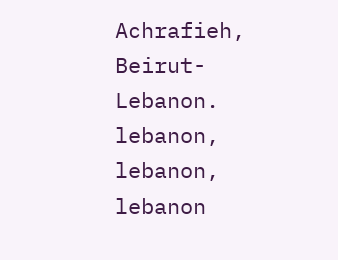Achrafieh, Beirut- Lebanon.
lebanon, lebanon, lebanon